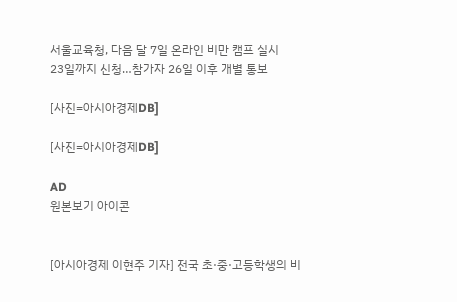서울교육청, 다음 달 7일 온라인 비만 캠프 실시
23일까지 신청…참가자 26일 이후 개별 통보

[사진=아시아경제DB]

[사진=아시아경제DB]

AD
원본보기 아이콘


[아시아경제 이현주 기자] 전국 초·중·고등학생의 비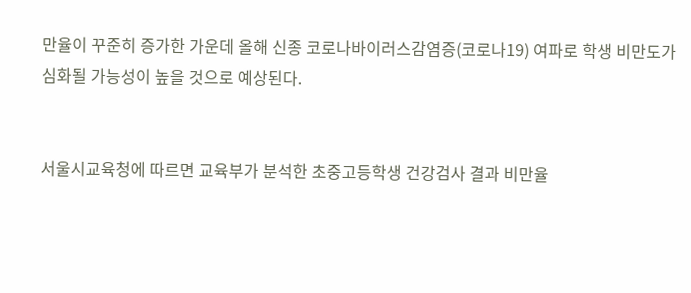만율이 꾸준히 증가한 가운데 올해 신종 코로나바이러스감염증(코로나19) 여파로 학생 비만도가 심화될 가능성이 높을 것으로 예상된다.


서울시교육청에 따르면 교육부가 분석한 초중고등학생 건강검사 결과 비만율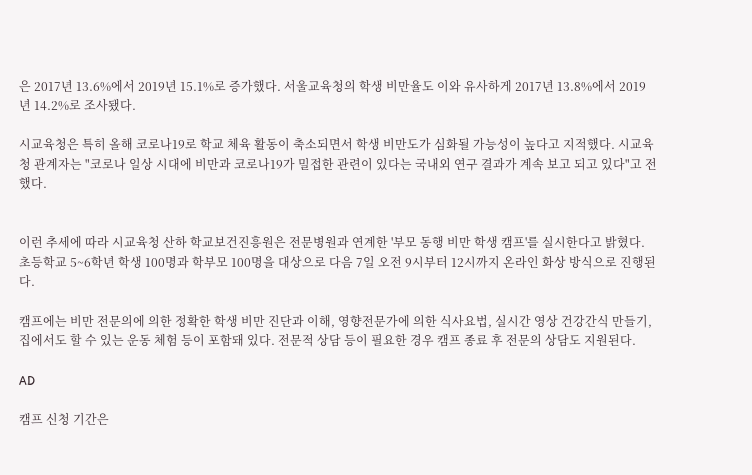은 2017년 13.6%에서 2019년 15.1%로 증가했다. 서울교육청의 학생 비만율도 이와 유사하게 2017년 13.8%에서 2019년 14.2%로 조사됐다.

시교육청은 특히 올해 코로나19로 학교 체육 활동이 축소되면서 학생 비만도가 심화될 가능성이 높다고 지적했다. 시교육청 관계자는 "코로나 일상 시대에 비만과 코로나19가 밀접한 관련이 있다는 국내외 연구 결과가 계속 보고 되고 있다"고 전했다.


이런 추세에 따라 시교육청 산하 학교보건진흥원은 전문병원과 연계한 '부모 동행 비만 학생 캠프'를 실시한다고 밝혔다. 초등학교 5~6학년 학생 100명과 학부모 100명을 대상으로 다음 7일 오전 9시부터 12시까지 온라인 화상 방식으로 진행된다.

캠프에는 비만 전문의에 의한 정확한 학생 비만 진단과 이해, 영향전문가에 의한 식사요법, 실시간 영상 건강간식 만들기, 집에서도 할 수 있는 운동 체험 등이 포함돼 있다. 전문적 상담 등이 필요한 경우 캠프 종료 후 전문의 상담도 지원된다.

AD

캠프 신청 기간은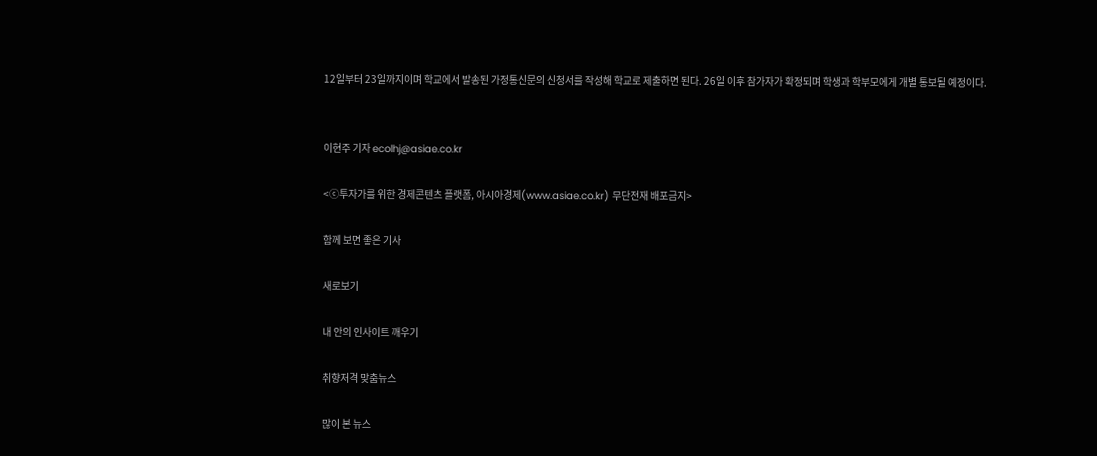12일부터 23일까지이며 학교에서 발송된 가정통신문의 신청서를 작성해 학교로 제출하면 된다. 26일 이후 참가자가 확정되며 학생과 학부모에게 개별 통보될 예정이다.


이현주 기자 ecolhj@asiae.co.kr

<ⓒ투자가를 위한 경제콘텐츠 플랫폼, 아시아경제(www.asiae.co.kr) 무단전재 배포금지>

함께 보면 좋은 기사

새로보기

내 안의 인사이트 깨우기

취향저격 맞춤뉴스

많이 본 뉴스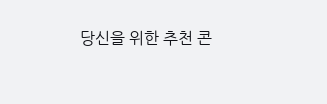당신을 위한 추천 콘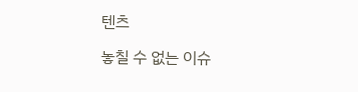텐츠

놓칠 수 없는 이슈